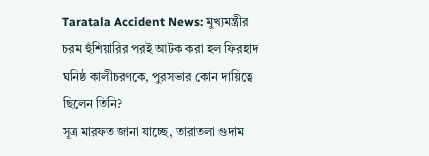Taratala Accident News: মুখ্যমন্ত্রীর চরম হুঁশিয়ারির পরই আটক করা হল ফিরহাদ ঘনিষ্ঠ কালীচরণকে, পুরসভার কোন দায়িত্বে ছিলেন তিনি?
সূত্র মারফত জানা যাচ্ছে, তারাতলা গুদাম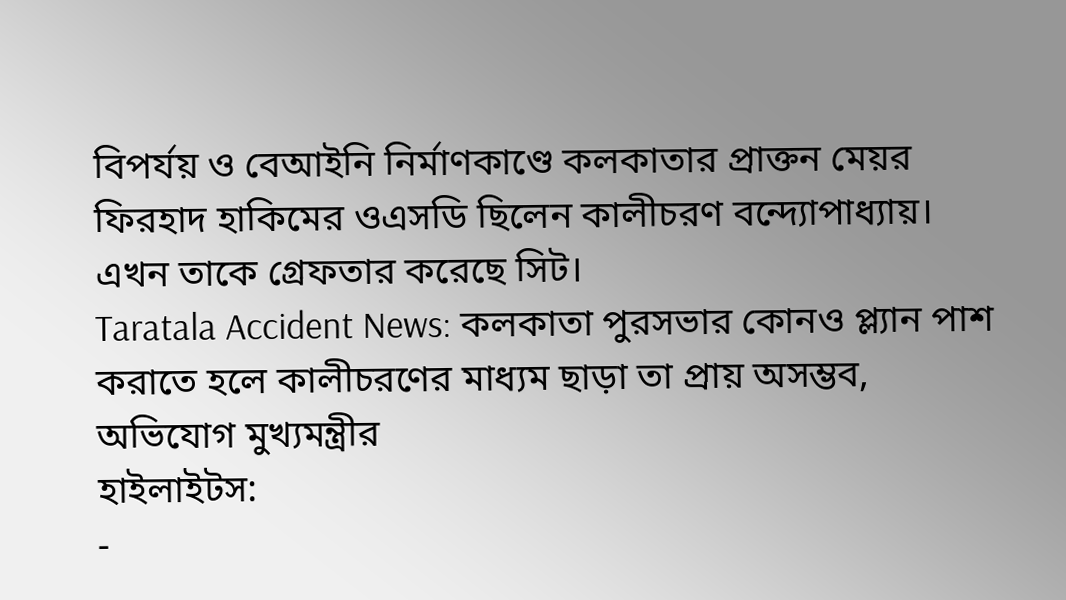বিপর্যয় ও বেআইনি নির্মাণকাণ্ডে কলকাতার প্রাক্তন মেয়র ফিরহাদ হাকিমের ওএসডি ছিলেন কালীচরণ বন্দ্যোপাধ্যায়। এখন তাকে গ্রেফতার করেছে সিট।
Taratala Accident News: কলকাতা পুরসভার কোনও প্ল্যান পাশ করাতে হলে কালীচরণের মাধ্যম ছাড়া তা প্রায় অসম্ভব, অভিযোগ মুখ্যমন্ত্রীর
হাইলাইটস:
-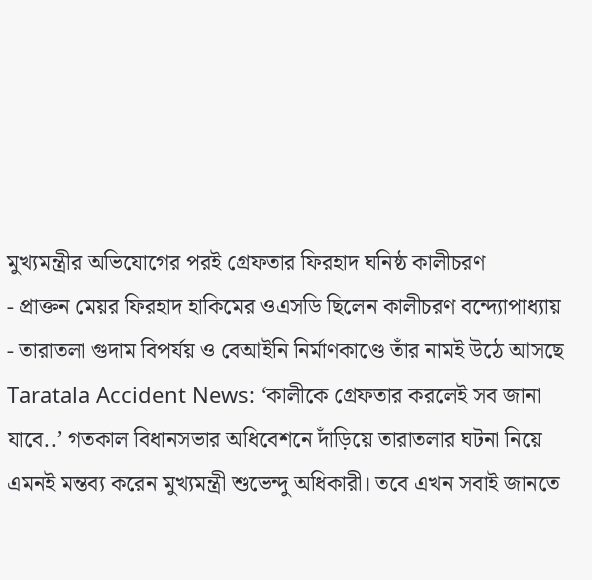মুখ্যমন্ত্রীর অভিযোগের পরই গ্রেফতার ফিরহাদ ঘনিষ্ঠ কালীচরণ
- প্রাক্তন মেয়র ফিরহাদ হাকিমের ওএসডি ছিলেন কালীচরণ বন্দ্যোপাধ্যায়
- তারাতলা গুদাম বিপর্যয় ও বেআইনি নির্মাণকাণ্ডে তাঁর নামই উঠে আসছে
Taratala Accident News: ‘কালীকে গ্রেফতার করলেই সব জানা যাবে..’ গতকাল বিধানসভার অধিবেশনে দাঁড়িয়ে তারাতলার ঘটনা নিয়ে এমনই মন্তব্য করেন মুখ্যমন্ত্রী শুভেন্দু অধিকারী। তবে এখন সবাই জানতে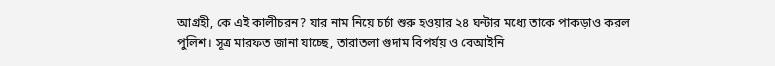আগ্রহী, কে এই কালীচরন? যার নাম নিয়ে চর্চা শুরু হওয়ার ২৪ ঘন্টার মধ্যে তাকে পাকড়াও করল পুলিশ। সূত্র মারফত জানা যাচ্ছে, তারাতলা গুদাম বিপর্যয় ও বেআইনি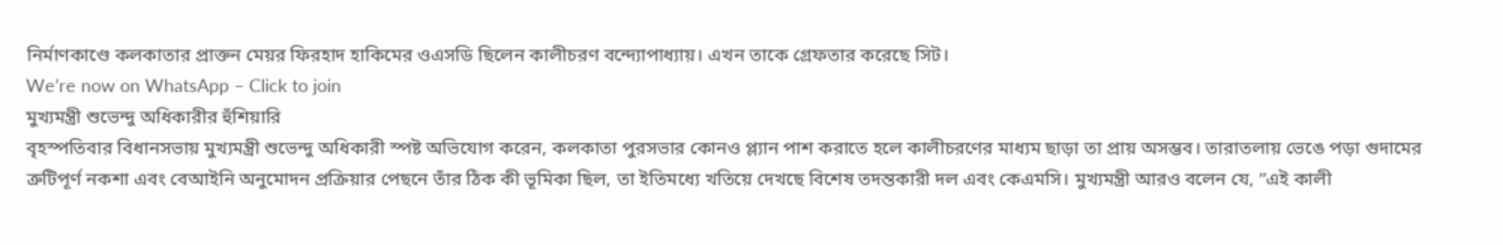নির্মাণকাণ্ডে কলকাতার প্রাক্তন মেয়র ফিরহাদ হাকিমের ওএসডি ছিলেন কালীচরণ বন্দ্যোপাধ্যায়। এখন তাকে গ্রেফতার করেছে সিট।
We’re now on WhatsApp – Click to join
মুখ্যমন্ত্রী শুভেন্দু অধিকারীর হুঁশিয়ারি
বৃহস্পতিবার বিধানসভায় মুখ্যমন্ত্রী শুভেন্দু অধিকারী স্পষ্ট অভিযোগ করেন, কলকাতা পুরসভার কোনও প্ল্যান পাশ করাতে হলে কালীচরণের মাধ্যম ছাড়া তা প্রায় অসম্ভব। তারাতলায় ভেঙে পড়া গুদামের ত্রুটিপূর্ণ নকশা এবং বেআইনি অনুমোদন প্রক্রিয়ার পেছনে তাঁর ঠিক কী ভূমিকা ছিল, তা ইতিমধ্যে খতিয়ে দেখছে বিশেষ তদন্তকারী দল এবং কেএমসি। মুখ্যমন্ত্রী আরও বলেন যে, ”এই কালী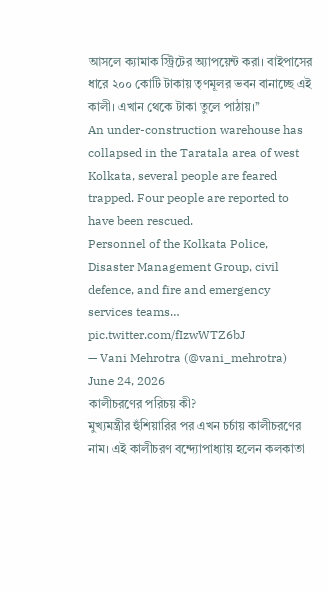আসলে ক্যামাক স্ট্রিটের অ্যাপয়েন্ট করা। বাইপাসের ধারে ২০০ কোটি টাকায় তৃণমূলর ভবন বানাচ্ছে এই কালী। এখান থেকে টাকা তুলে পাঠায়।’’
An under-construction warehouse has collapsed in the Taratala area of west Kolkata, several people are feared trapped. Four people are reported to have been rescued.
Personnel of the Kolkata Police, Disaster Management Group, civil defence, and fire and emergency services teams… pic.twitter.com/fIzwWTZ6bJ
— Vani Mehrotra (@vani_mehrotra) June 24, 2026
কালীচরণের পরিচয় কী?
মুখ্যমন্ত্রীর হুঁশিয়ারির পর এখন চর্চায় কালীচরণের নাম। এই কালীচরণ বন্দ্যোপাধ্যায় হলেন কলকাতা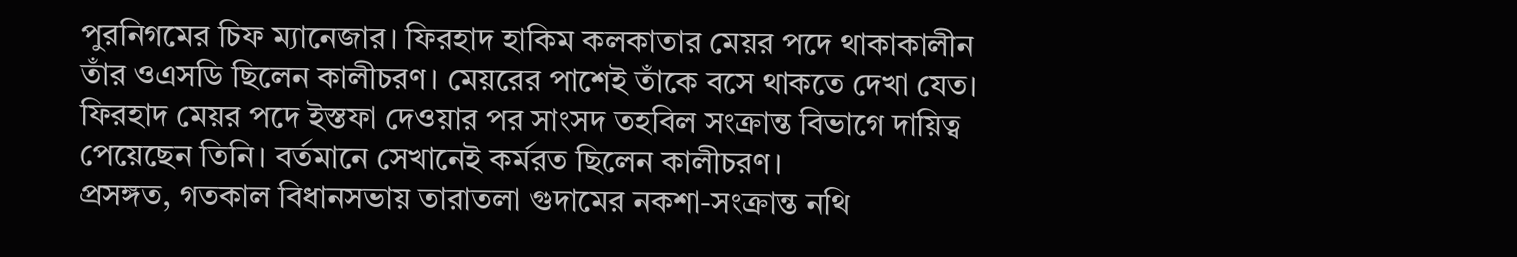পুরনিগমের চিফ ম্যানেজার। ফিরহাদ হাকিম কলকাতার মেয়র পদে থাকাকালীন তাঁর ওএসডি ছিলেন কালীচরণ। মেয়রের পাশেই তাঁকে বসে থাকতে দেখা যেত। ফিরহাদ মেয়র পদে ইস্তফা দেওয়ার পর সাংসদ তহবিল সংক্রান্ত বিভাগে দায়িত্ব পেয়েছেন তিনি। বর্তমানে সেখানেই কর্মরত ছিলেন কালীচরণ।
প্রসঙ্গত, গতকাল বিধানসভায় তারাতলা গুদামের নকশা-সংক্রান্ত নথি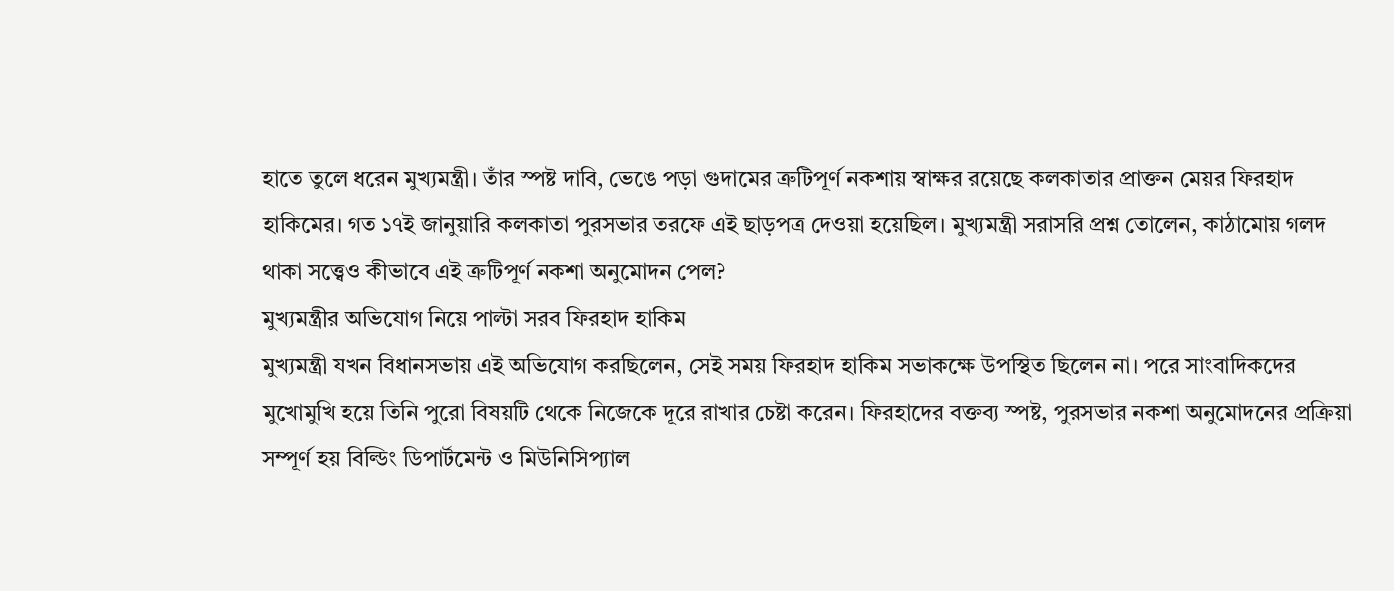হাতে তুলে ধরেন মুখ্যমন্ত্রী। তাঁর স্পষ্ট দাবি, ভেঙে পড়া গুদামের ত্রুটিপূর্ণ নকশায় স্বাক্ষর রয়েছে কলকাতার প্রাক্তন মেয়র ফিরহাদ হাকিমের। গত ১৭ই জানুয়ারি কলকাতা পুরসভার তরফে এই ছাড়পত্র দেওয়া হয়েছিল। মুখ্যমন্ত্রী সরাসরি প্রশ্ন তোলেন, কাঠামোয় গলদ থাকা সত্ত্বেও কীভাবে এই ত্রুটিপূর্ণ নকশা অনুমোদন পেল?
মুখ্যমন্ত্রীর অভিযোগ নিয়ে পাল্টা সরব ফিরহাদ হাকিম
মুখ্যমন্ত্রী যখন বিধানসভায় এই অভিযোগ করছিলেন, সেই সময় ফিরহাদ হাকিম সভাকক্ষে উপস্থিত ছিলেন না। পরে সাংবাদিকদের মুখোমুখি হয়ে তিনি পুরো বিষয়টি থেকে নিজেকে দূরে রাখার চেষ্টা করেন। ফিরহাদের বক্তব্য স্পষ্ট, পুরসভার নকশা অনুমোদনের প্রক্রিয়া সম্পূর্ণ হয় বিল্ডিং ডিপার্টমেন্ট ও মিউনিসিপ্যাল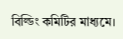বিল্ডিং কমিটির মাধ্যমে।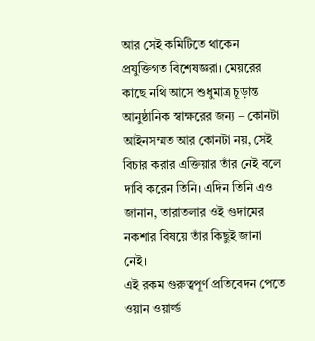আর সেই কমিটিতে থাকেন প্রযুক্তিগত বিশেষজ্ঞরা। মেয়রের কাছে নথি আসে শুধুমাত্র চূড়ান্ত আনুষ্ঠানিক স্বাক্ষরের জন্য – কোনটা আইনসম্মত আর কোনটা নয়, সেই বিচার করার এক্তিয়ার তাঁর নেই বলে দাবি করেন তিনি। এদিন তিনি এও জানান, তারাতলার ওই গুদামের নকশার বিষয়ে তাঁর কিছুই জানা নেই।
এই রকম গুরুত্বপূর্ণ প্রতিবেদন পেতে ওয়ান ওয়ার্ল্ড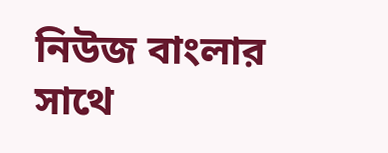নিউজ বাংলার সাথে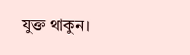যুক্ত থাকুন।